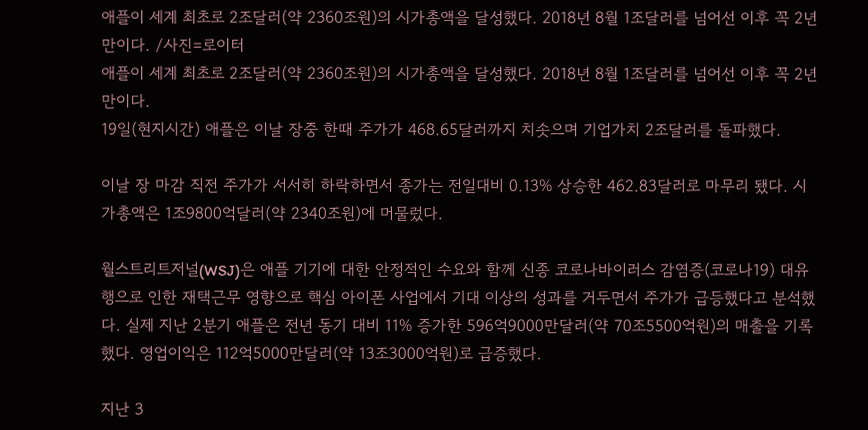애플이 세계 최초로 2조달러(약 2360조원)의 시가총액을 달성했다. 2018년 8월 1조달러를 넘어선 이후 꼭 2년만이다. /사진=로이터
애플이 세계 최초로 2조달러(약 2360조원)의 시가총액을 달성했다. 2018년 8월 1조달러를 넘어선 이후 꼭 2년만이다.
19일(현지시간) 애플은 이날 장중 한때 주가가 468.65달러까지 치솟으며 기업가치 2조달러를 돌파했다.

이날 장 마감 직전 주가가 서서히 하락하면서 종가는 전일대비 0.13% 상승한 462.83달러로 마무리 됐다. 시가총액은 1조9800억달러(약 2340조원)에 머물렀다.

월스트리트저널(WSJ)은 애플 기기에 대한 안정적인 수요와 함께 신종 코로나바이러스 감염증(코로나19) 대유행으로 인한 재택근무 영향으로 핵심 아이폰 사업에서 기대 이상의 성과를 거두면서 주가가 급등했다고 분석했다. 실제 지난 2분기 애플은 전년 동기 대비 11% 증가한 596억9000만달러(약 70조5500억원)의 매출을 기록했다. 영업이익은 112억5000만달러(약 13조3000억원)로 급증했다.

지난 3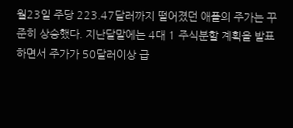월23일 주당 223.47달러까지 떨어졌던 애플의 주가는 꾸준히 상승했다. 지난달말에는 4대 1 주식분할 계획을 발표하면서 주가가 50달러이상 급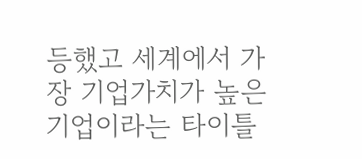등했고 세계에서 가장 기업가치가 높은 기업이라는 타이틀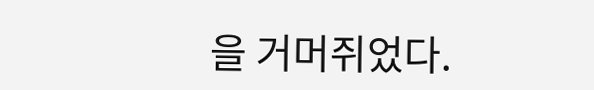을 거머쥐었다.